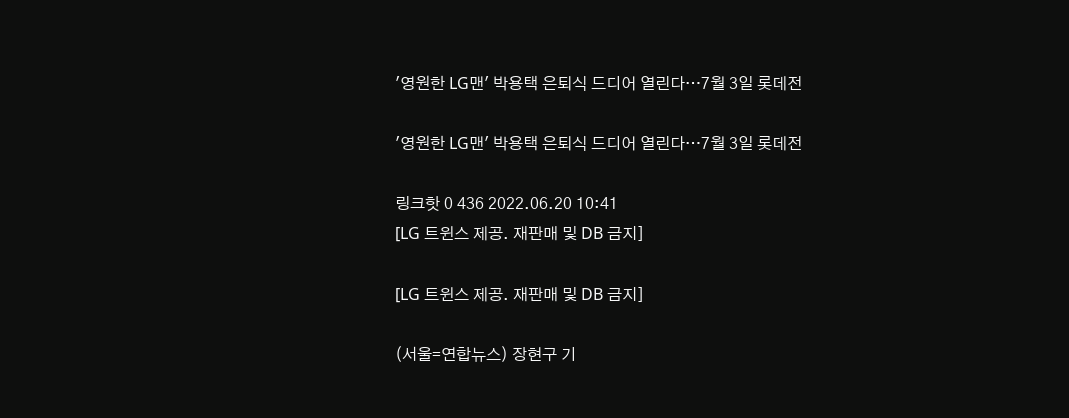'영원한 LG맨' 박용택 은퇴식 드디어 열린다…7월 3일 롯데전

'영원한 LG맨' 박용택 은퇴식 드디어 열린다…7월 3일 롯데전

링크핫 0 436 2022.06.20 10:41
[LG 트윈스 제공. 재판매 및 DB 금지]

[LG 트윈스 제공. 재판매 및 DB 금지]

(서울=연합뉴스) 장현구 기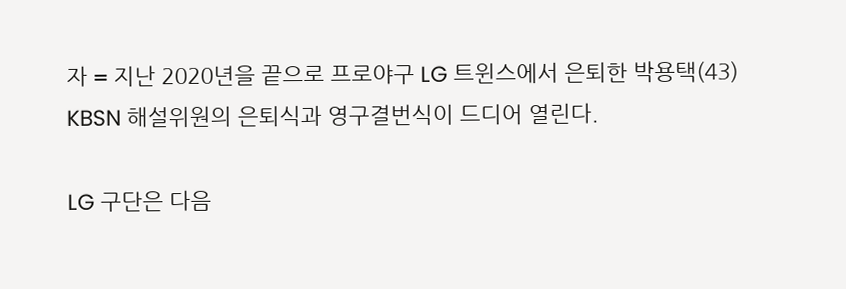자 = 지난 2020년을 끝으로 프로야구 LG 트윈스에서 은퇴한 박용택(43) KBSN 해설위원의 은퇴식과 영구결번식이 드디어 열린다.

LG 구단은 다음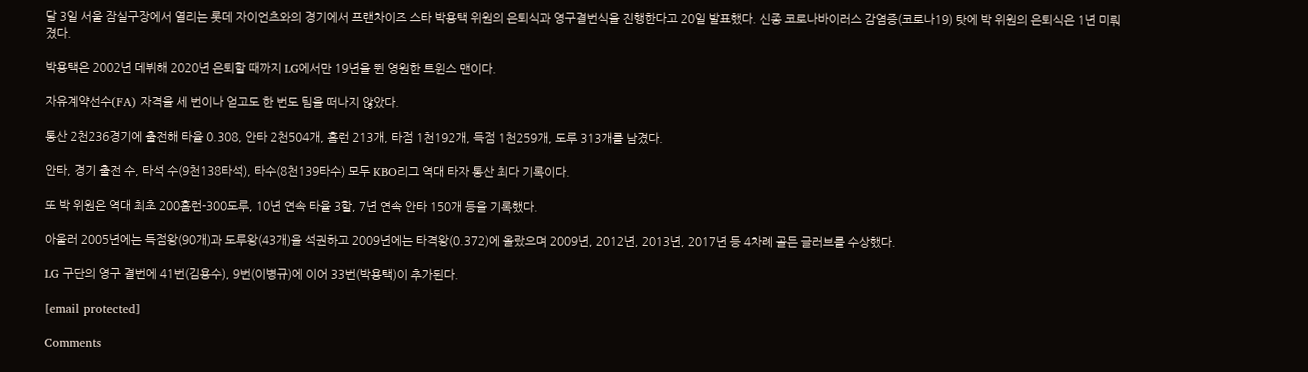달 3일 서울 잠실구장에서 열리는 롯데 자이언츠와의 경기에서 프랜차이즈 스타 박용택 위원의 은퇴식과 영구결번식을 진행한다고 20일 발표했다. 신종 코로나바이러스 감염증(코로나19) 탓에 박 위원의 은퇴식은 1년 미뤄졌다.

박용택은 2002년 데뷔해 2020년 은퇴할 때까지 LG에서만 19년을 뛴 영원한 트윈스 맨이다.

자유계약선수(FA) 자격을 세 번이나 얻고도 한 번도 팀을 떠나지 않았다.

통산 2천236경기에 출전해 타율 0.308, 안타 2천504개, 홈런 213개, 타점 1천192개, 득점 1천259개, 도루 313개를 남겼다.

안타, 경기 출전 수, 타석 수(9천138타석), 타수(8천139타수) 모두 KBO리그 역대 타자 통산 최다 기록이다.

또 박 위원은 역대 최초 200홈런-300도루, 10년 연속 타율 3할, 7년 연속 안타 150개 등을 기록했다.

아울러 2005년에는 득점왕(90개)과 도루왕(43개)을 석권하고 2009년에는 타격왕(0.372)에 올랐으며 2009년, 2012년, 2013년, 2017년 등 4차례 골든 글러브를 수상했다.

LG 구단의 영구 결번에 41번(김용수), 9번(이병규)에 이어 33번(박용택)이 추가된다.

[email protected]

Comments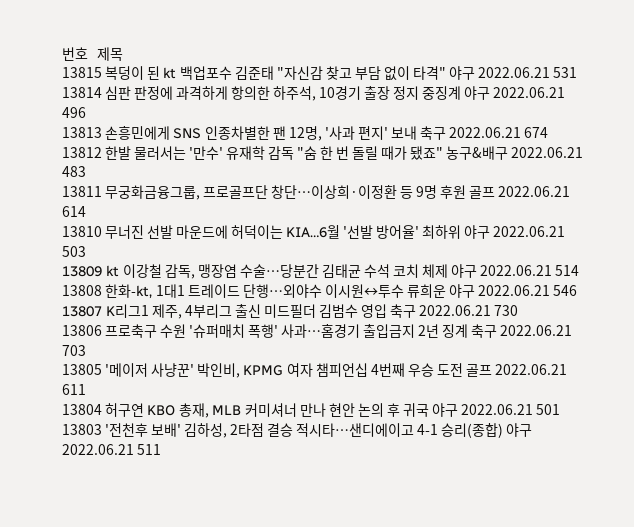번호   제목
13815 복덩이 된 kt 백업포수 김준태 "자신감 찾고 부담 없이 타격" 야구 2022.06.21 531
13814 심판 판정에 과격하게 항의한 하주석, 10경기 출장 정지 중징계 야구 2022.06.21 496
13813 손흥민에게 SNS 인종차별한 팬 12명, '사과 편지' 보내 축구 2022.06.21 674
13812 한발 물러서는 '만수' 유재학 감독 "숨 한 번 돌릴 때가 됐죠" 농구&배구 2022.06.21 483
13811 무궁화금융그룹, 프로골프단 창단…이상희·이정환 등 9명 후원 골프 2022.06.21 614
13810 무너진 선발 마운드에 허덕이는 KIA…6월 '선발 방어율' 최하위 야구 2022.06.21 503
13809 kt 이강철 감독, 맹장염 수술…당분간 김태균 수석 코치 체제 야구 2022.06.21 514
13808 한화-kt, 1대1 트레이드 단행…외야수 이시원↔투수 류희운 야구 2022.06.21 546
13807 K리그1 제주, 4부리그 출신 미드필더 김범수 영입 축구 2022.06.21 730
13806 프로축구 수원 '슈퍼매치 폭행' 사과…홈경기 출입금지 2년 징계 축구 2022.06.21 703
13805 '메이저 사냥꾼' 박인비, KPMG 여자 챔피언십 4번째 우승 도전 골프 2022.06.21 611
13804 허구연 KBO 총재, MLB 커미셔너 만나 현안 논의 후 귀국 야구 2022.06.21 501
13803 '전천후 보배' 김하성, 2타점 결승 적시타…샌디에이고 4-1 승리(종합) 야구 2022.06.21 511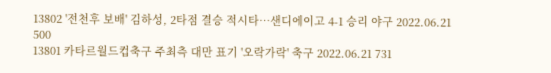13802 '전천후 보배' 김하성, 2타점 결승 적시타…샌디에이고 4-1 승리 야구 2022.06.21 500
13801 카타르월드컵축구 주최측 대만 표기 '오락가락' 축구 2022.06.21 731